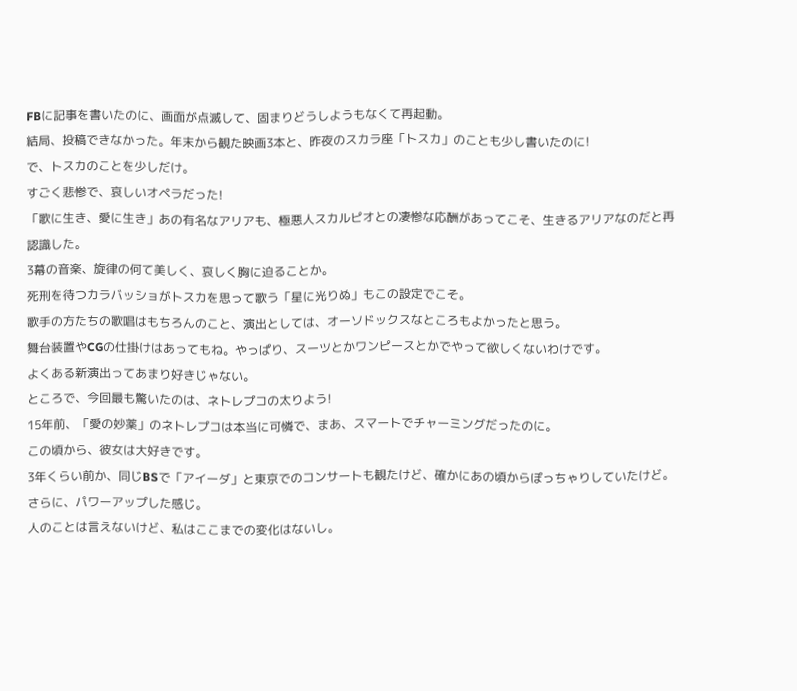FBに記事を書いたのに、画面が点滅して、固まりどうしようもなくて再起動。
結局、投稿できなかった。年末から観た映画3本と、昨夜のスカラ座「トスカ」のことも少し書いたのに!
で、トスカのことを少しだけ。
すごく悲惨で、哀しいオペラだった!
「歌に生き、愛に生き」あの有名なアリアも、極悪人スカルピオとの凄惨な応酬があってこそ、生きるアリアなのだと再認識した。
3幕の音楽、旋律の何て美しく、哀しく胸に迫ることか。
死刑を待つカラバッショがトスカを思って歌う「星に光りぬ」もこの設定でこそ。
歌手の方たちの歌唱はもちろんのこと、演出としては、オーソドックスなところもよかったと思う。
舞台装置やCGの仕掛けはあってもね。やっぱり、スーツとかワンピースとかでやって欲しくないわけです。
よくある新演出ってあまり好きじゃない。
ところで、今回最も驚いたのは、ネトレプコの太りよう!
15年前、「愛の妙薬」のネトレプコは本当に可憐で、まあ、スマートでチャーミングだったのに。
この頃から、彼女は大好きです。
3年くらい前か、同じBSで「アイーダ」と東京でのコンサートも観たけど、確かにあの頃からぽっちゃりしていたけど。
さらに、パワーアップした感じ。
人のことは言えないけど、私はここまでの変化はないし。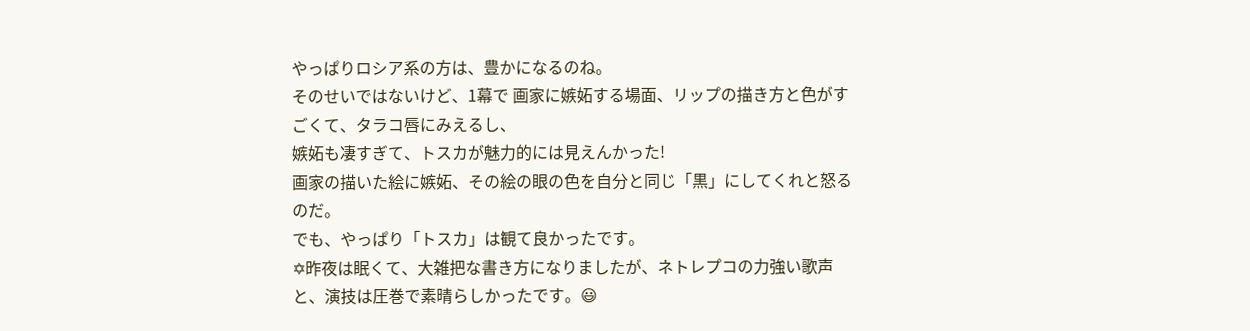やっぱりロシア系の方は、豊かになるのね。
そのせいではないけど、1幕で 画家に嫉妬する場面、リップの描き方と色がすごくて、タラコ唇にみえるし、
嫉妬も凄すぎて、トスカが魅力的には見えんかった!
画家の描いた絵に嫉妬、その絵の眼の色を自分と同じ「黒」にしてくれと怒るのだ。
でも、やっぱり「トスカ」は観て良かったです。
✡昨夜は眠くて、大雑把な書き方になりましたが、ネトレプコの力強い歌声と、演技は圧巻で素晴らしかったです。😃